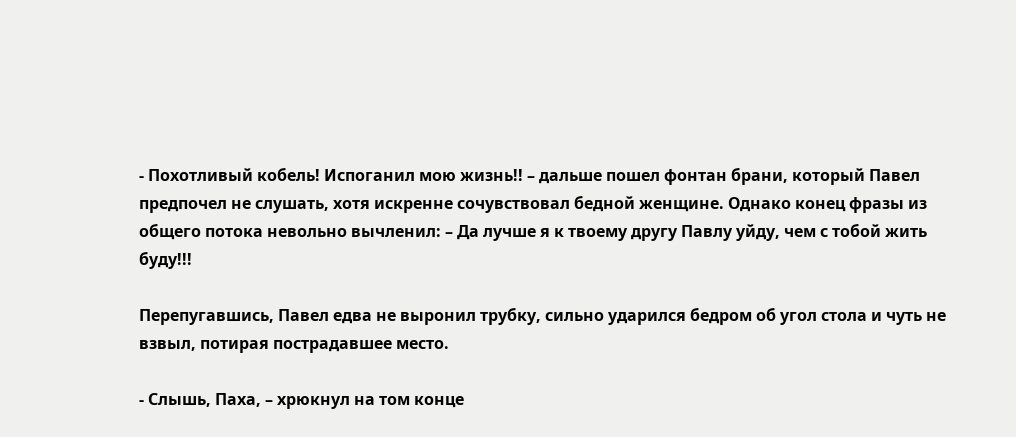- Похотливый кобель! Испоганил мою жизнь!! – дальше пошел фонтан брани, который Павел предпочел не слушать, хотя искренне сочувствовал бедной женщине. Однако конец фразы из общего потока невольно вычленил: – Да лучше я к твоему другу Павлу уйду, чем с тобой жить буду!!!

Перепугавшись, Павел едва не выронил трубку, сильно ударился бедром об угол стола и чуть не взвыл, потирая пострадавшее место.

- Слышь, Паха, – хрюкнул на том конце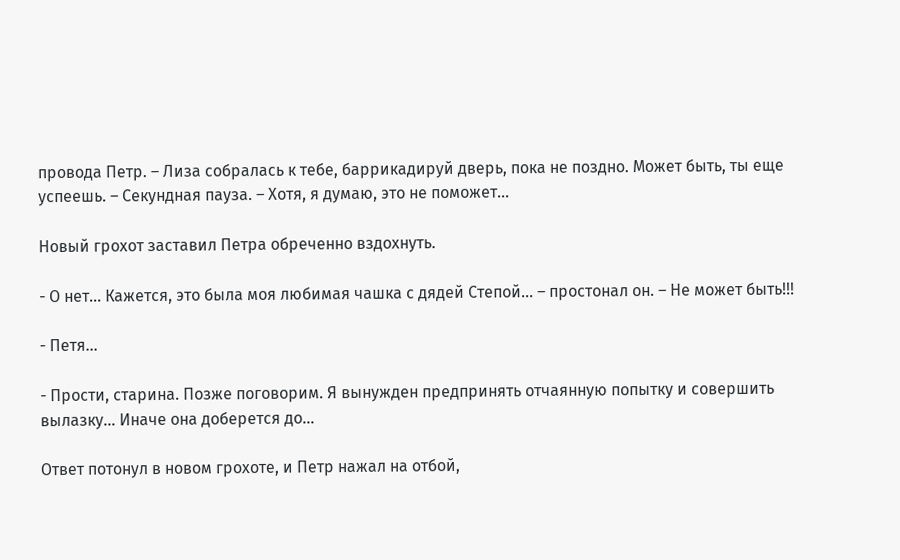провода Петр. – Лиза собралась к тебе, баррикадируй дверь, пока не поздно. Может быть, ты еще успеешь. – Секундная пауза. – Хотя, я думаю, это не поможет...

Новый грохот заставил Петра обреченно вздохнуть.

- О нет... Кажется, это была моя любимая чашка с дядей Степой... – простонал он. – Не может быть!!!

- Петя...

- Прости, старина. Позже поговорим. Я вынужден предпринять отчаянную попытку и совершить вылазку... Иначе она доберется до...

Ответ потонул в новом грохоте, и Петр нажал на отбой,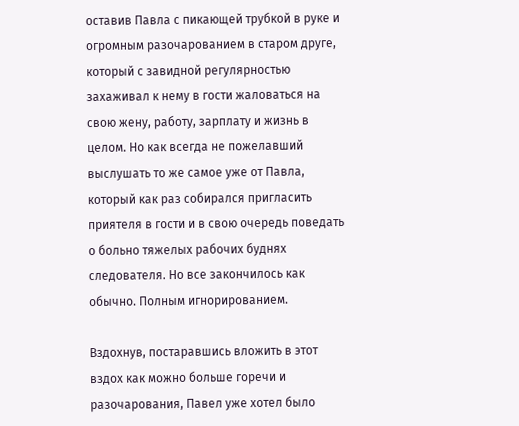оставив Павла с пикающей трубкой в руке и огромным разочарованием в старом друге, который с завидной регулярностью захаживал к нему в гости жаловаться на свою жену, работу, зарплату и жизнь в целом. Но как всегда не пожелавший выслушать то же самое уже от Павла, который как раз собирался пригласить приятеля в гости и в свою очередь поведать о больно тяжелых рабочих буднях следователя. Но все закончилось как обычно. Полным игнорированием.

Вздохнув, постаравшись вложить в этот вздох как можно больше горечи и разочарования, Павел уже хотел было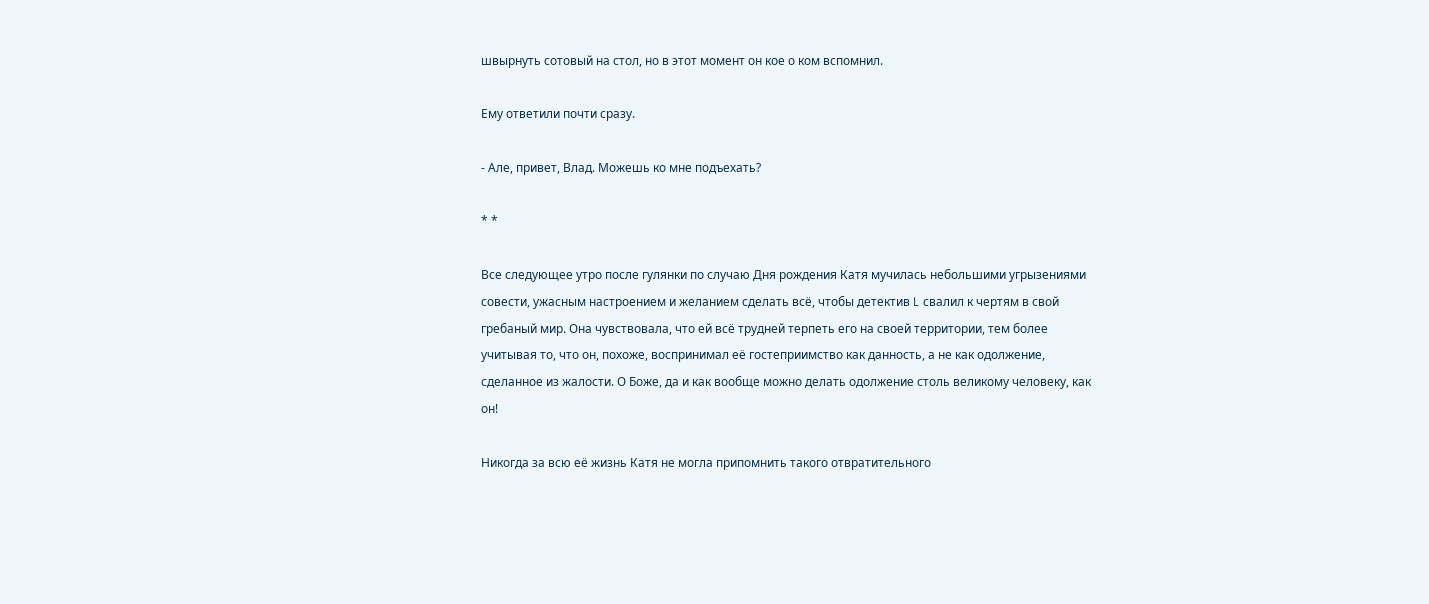швырнуть сотовый на стол, но в этот момент он кое о ком вспомнил.

Ему ответили почти сразу.

- Але, привет, Влад. Можешь ко мне подъехать?

* *

Все следующее утро после гулянки по случаю Дня рождения Катя мучилась небольшими угрызениями совести, ужасным настроением и желанием сделать всё, чтобы детектив L свалил к чертям в свой гребаный мир. Она чувствовала, что ей всё трудней терпеть его на своей территории, тем более учитывая то, что он, похоже, воспринимал её гостеприимство как данность, а не как одолжение, сделанное из жалости. О Боже, да и как вообще можно делать одолжение столь великому человеку, как он!

Никогда за всю её жизнь Катя не могла припомнить такого отвратительного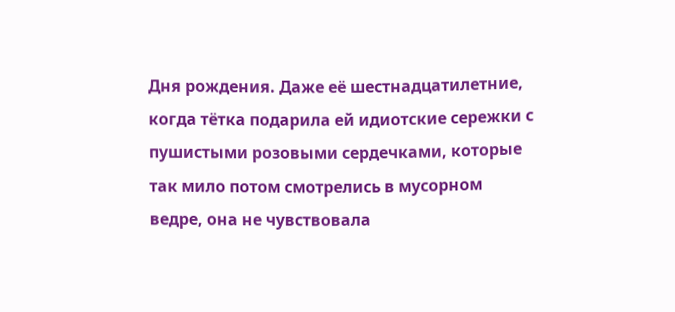Дня рождения. Даже её шестнадцатилетние, когда тётка подарила ей идиотские сережки с пушистыми розовыми сердечками, которые так мило потом смотрелись в мусорном ведре, она не чувствовала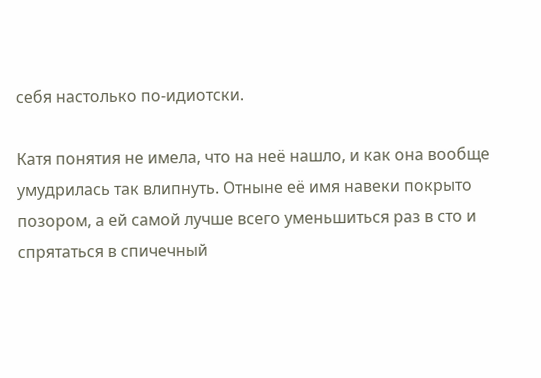себя настолько по-идиотски.

Катя понятия не имела, что на неё нашло, и как она вообще умудрилась так влипнуть. Отныне её имя навеки покрыто позором, а ей самой лучше всего уменьшиться раз в сто и спрятаться в спичечный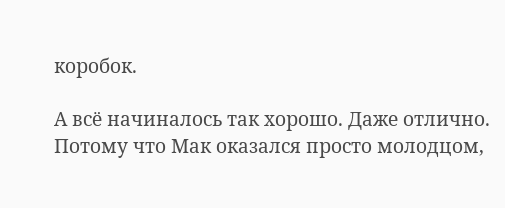коробок.

А всё начиналось так хорошо. Даже отлично. Потому что Мак оказался просто молодцом,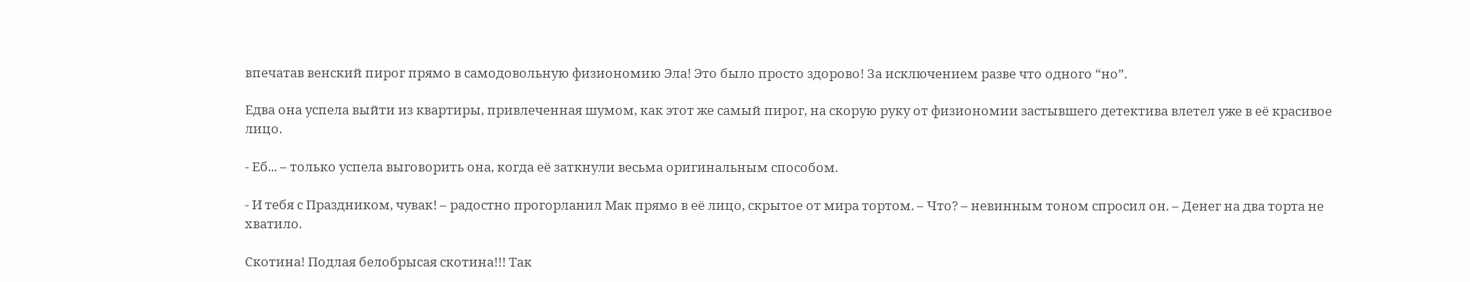впечатав венский пирог прямо в самодовольную физиономию Эла! Это было просто здорово! За исключением разве что одного “но”.

Едва она успела выйти из квартиры, привлеченная шумом, как этот же самый пирог, на скорую руку от физиономии застывшего детектива влетел уже в её красивое лицо.

- Еб... – только успела выговорить она, когда её заткнули весьма оригинальным способом.

- И тебя с Праздником, чувак! – радостно прогорланил Мак прямо в её лицо, скрытое от мира тортом. – Что? – невинным тоном спросил он. – Денег на два торта не хватило.

Скотина! Подлая белобрысая скотина!!! Так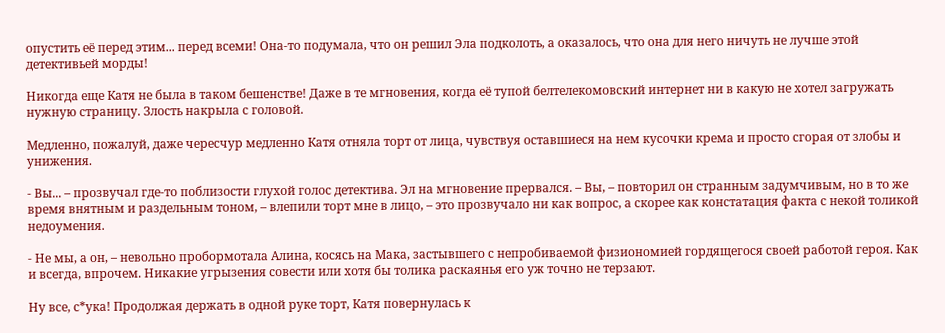опустить её перед этим... перед всеми! Она-то подумала, что он решил Эла подколоть, а оказалось, что она для него ничуть не лучше этой детективьей морды!

Никогда еще Катя не была в таком бешенстве! Даже в те мгновения, когда её тупой белтелекомовский интернет ни в какую не хотел загружать нужную страницу. Злость накрыла с головой.

Медленно, пожалуй, даже чересчур медленно Катя отняла торт от лица, чувствуя оставшиеся на нем кусочки крема и просто сгорая от злобы и унижения.

- Вы... – прозвучал где-то поблизости глухой голос детектива. Эл на мгновение прервался. – Вы, – повторил он странным задумчивым, но в то же время внятным и раздельным тоном, – влепили торт мне в лицо, – это прозвучало ни как вопрос, а скорее как констатация факта с некой толикой недоумения.

- Не мы, а он, – невольно пробормотала Алина, косясь на Мака, застывшего с непробиваемой физиономией гордящегося своей работой героя. Как и всегда, впрочем. Никакие угрызения совести или хотя бы толика раскаянья его уж точно не терзают.

Ну все, с*ука! Продолжая держать в одной руке торт, Катя повернулась к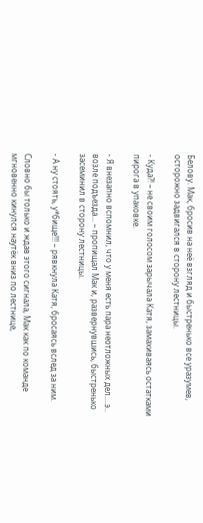Белову. Мак, бросив на неё взгляд и быстренько все уразумев, осторожно задвигался в сторону лестницы.

- Куда?! – не своим голосом зарычала Катя, замахиваясь остатками пирога в упаковке.

- Я внезапно вспомнил, что у меня есть пара неотложных дел....э.. возле подъезда... – пропищал Мак и, развернувшись, быстренько засеминил в сторону лестницы.

- А ну стоять, у*бище!!! – рявкнула Катя, бросаясь вслед за ним.

Словно бы только и ждав этого сигнала, Мак как по команде мгновенно кинулся наутёк вниз по лестнице,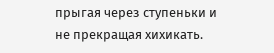прыгая через ступеньки и не прекращая хихикать.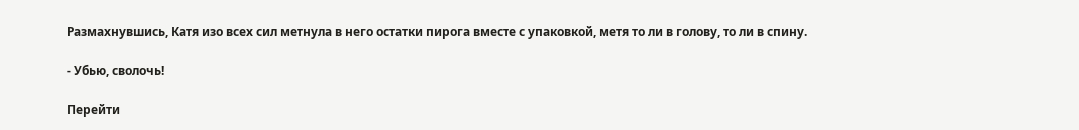Размахнувшись, Катя изо всех сил метнула в него остатки пирога вместе с упаковкой, метя то ли в голову, то ли в спину.

- Убью, сволочь!

Перейти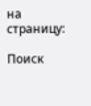на страницу:

Поиск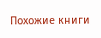Похожие книги